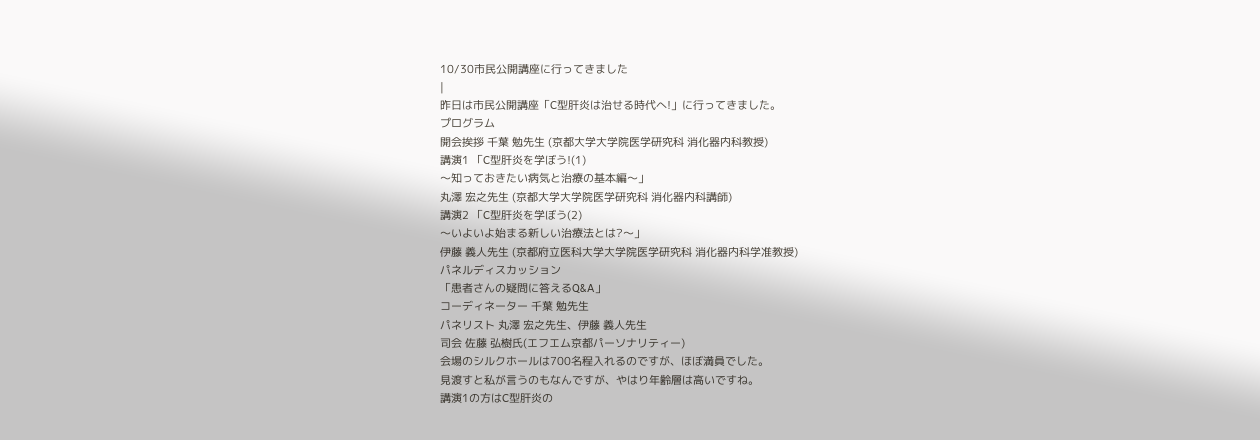10/30市民公開講座に行ってきました
|
昨日は市民公開講座「C型肝炎は治せる時代へ!」に行ってきました。
プログラム
開会挨拶 千葉 勉先生 (京都大学大学院医学研究科 消化器内科教授)
講演1 「C型肝炎を学ぼう!(1)
〜知っておきたい病気と治療の基本編〜」
丸澤 宏之先生 (京都大学大学院医学研究科 消化器内科講師)
講演2 「C型肝炎を学ぼう(2)
〜いよいよ始まる新しい治療法とは?〜」
伊藤 義人先生 (京都府立医科大学大学院医学研究科 消化器内科学准教授)
パネルディスカッション
「患者さんの疑問に答えるQ&A」
コーディネーター 千葉 勉先生
パネリスト 丸澤 宏之先生、伊藤 義人先生
司会 佐藤 弘樹氏(エフエム京都パーソナリティー)
会場のシルクホールは700名程入れるのですが、ほぼ満員でした。
見渡すと私が言うのもなんですが、やはり年齢層は高いですね。
講演1の方はC型肝炎の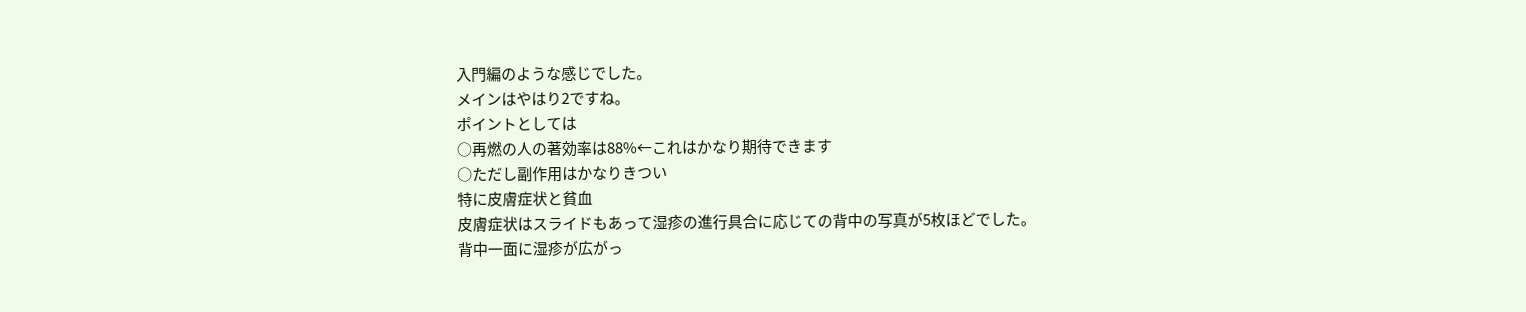入門編のような感じでした。
メインはやはり2ですね。
ポイントとしては
○再燃の人の著効率は88%←これはかなり期待できます
○ただし副作用はかなりきつい
特に皮膚症状と貧血
皮膚症状はスライドもあって湿疹の進行具合に応じての背中の写真が5枚ほどでした。
背中一面に湿疹が広がっ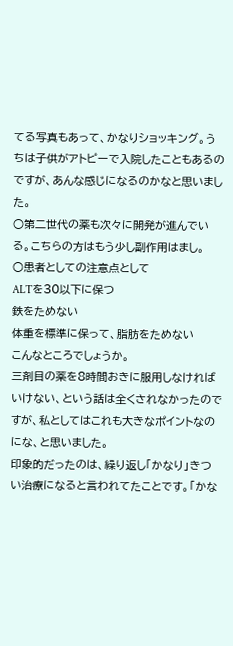てる写真もあって、かなりショッキング。うちは子供がアトピーで入院したこともあるのですが、あんな感じになるのかなと思いました。
○第二世代の薬も次々に開発が進んでいる。こちらの方はもう少し副作用はまし。
○患者としての注意点として
ALTを30以下に保つ
鉄をためない
体重を標準に保って、脂肪をためない
こんなところでしょうか。
三剤目の薬を8時間おきに服用しなければいけない、という話は全くされなかったのですが、私としてはこれも大きなポイントなのにな、と思いました。
印象的だったのは、繰り返し「かなり」きつい治療になると言われてたことです。「かな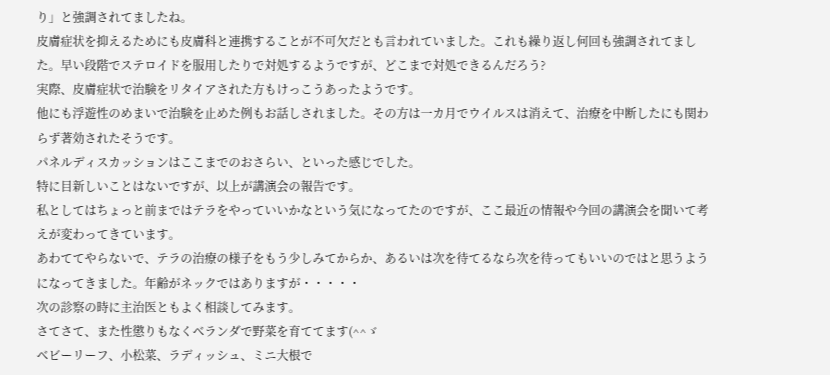り」と強調されてましたね。
皮膚症状を抑えるためにも皮膚科と連携することが不可欠だとも言われていました。これも繰り返し何回も強調されてました。早い段階でステロイドを服用したりで対処するようですが、どこまで対処できるんだろう?
実際、皮膚症状で治験をリタイアされた方もけっこうあったようです。
他にも浮遊性のめまいで治験を止めた例もお話しされました。その方は一カ月でウイルスは消えて、治療を中断したにも関わらず著効されたそうです。
パネルディスカッションはここまでのおさらい、といった感じでした。
特に目新しいことはないですが、以上が講演会の報告です。
私としてはちょっと前まではテラをやっていいかなという気になってたのですが、ここ最近の情報や今回の講演会を聞いて考えが変わってきています。
あわててやらないで、テラの治療の様子をもう少しみてからか、あるいは次を待てるなら次を待ってもいいのではと思うようになってきました。年齢がネックではありますが・・・・・
次の診察の時に主治医ともよく相談してみます。
さてさて、また性懲りもなくベランダで野菜を育ててます(^^ゞ
ベビーリーフ、小松菜、ラディッシュ、ミニ大根で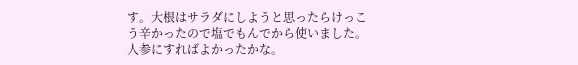す。大根はサラダにしようと思ったらけっこう辛かったので塩でもんでから使いました。人参にすればよかったかな。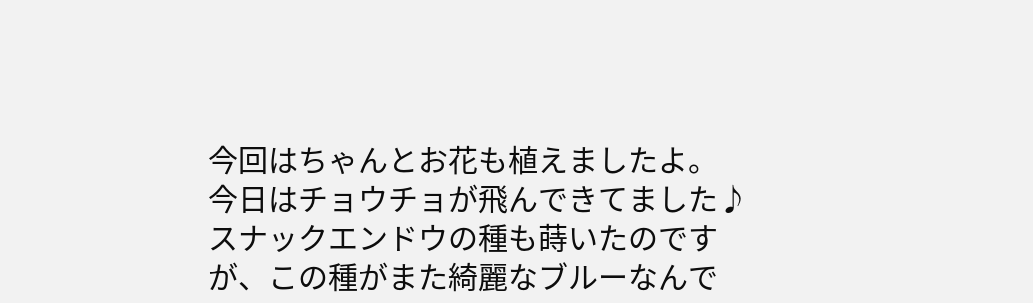今回はちゃんとお花も植えましたよ。
今日はチョウチョが飛んできてました♪
スナックエンドウの種も蒔いたのですが、この種がまた綺麗なブルーなんで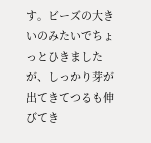す。ビーズの大きいのみたいでちょっとひきましたが、しっかり芽が出てきてつるも伸びてき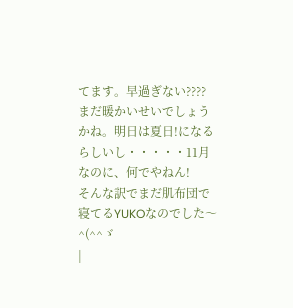てます。早過ぎない????
まだ暖かいせいでしょうかね。明日は夏日!になるらしいし・・・・・11月なのに、何でやねん!
そんな訳でまだ肌布団で寝てるYUKOなのでした〜^(^^ゞ
|